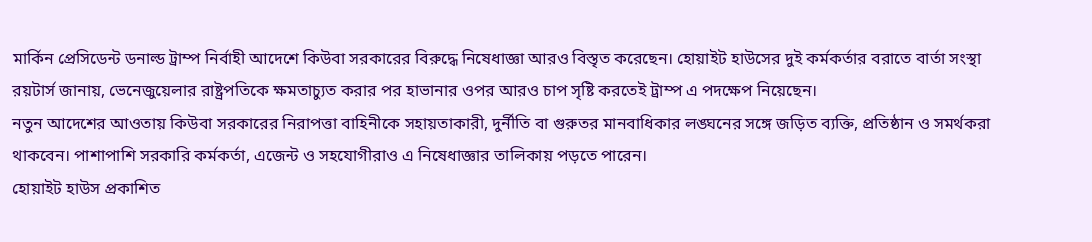মার্কিন প্রেসিডেন্ট ডনাল্ড ট্রাম্প নির্বাহী আদেশে কিউবা সরকারের বিরুদ্ধে নিষেধাজ্ঞা আরও বিস্তৃত করেছেন। হোয়াইট হাউসের দুই কর্মকর্তার বরাতে বার্তা সংস্থা রয়টার্স জানায়, ভেনেজুয়েলার রাষ্ট্রপতিকে ক্ষমতাচ্যুত করার পর হাভানার ওপর আরও চাপ সৃষ্টি করতেই ট্রাম্প এ পদক্ষেপ নিয়েছেন।
নতুন আদেশের আওতায় কিউবা সরকারের নিরাপত্তা বাহিনীকে সহায়তাকারী, দুর্নীতি বা গুরুতর মানবাধিকার লঙ্ঘনের সঙ্গে জড়িত ব্যক্তি, প্রতিষ্ঠান ও সমর্থকরা থাকবেন। পাশাপাশি সরকারি কর্মকর্তা, এজেন্ট ও সহযোগীরাও এ নিষেধাজ্ঞার তালিকায় পড়তে পারেন।
হোয়াইট হাউস প্রকাশিত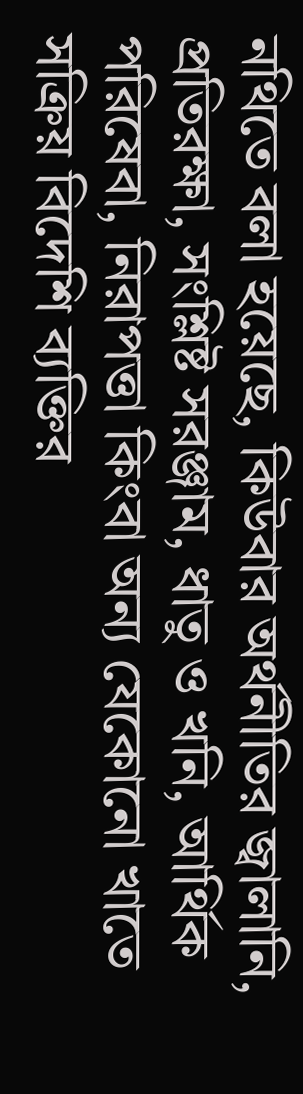নথিতে বলা হয়েছে, কিউবার অর্থনীতির জ্বালানি, প্রতিরক্ষা, সংশ্লিষ্ট সরঞ্জাম, ধাতু ও খনি, আর্থিক পরিষেবা, নিরাপত্তা কিংবা অন্য যেকোনো খাতে সক্রিয় বিদেশি ব্যক্তির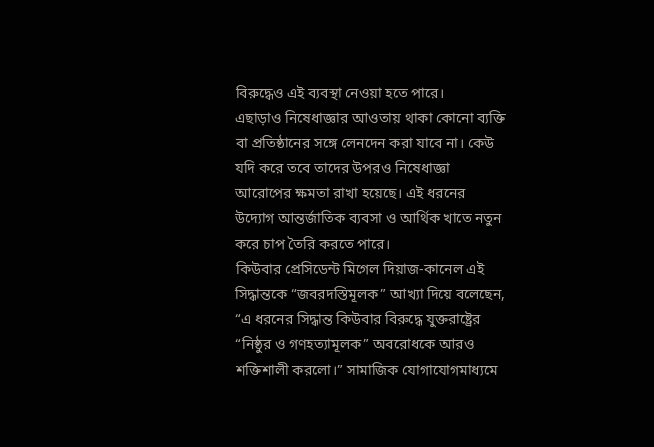বিরুদ্ধেও এই ব্যবস্থা নেওয়া হতে পারে।
এছাড়াও নিষেধাজ্ঞার আওতায় থাকা কোনো ব্যক্তি বা প্রতিষ্ঠানের সঙ্গে লেনদেন করা যাবে না। কেউ যদি করে তবে তাদের উপরও নিষেধাজ্ঞা আরোপের ক্ষমতা রাখা হয়েছে। এই ধরনের উদ্যোগ আন্তর্জাতিক ব্যবসা ও আর্থিক খাতে নতুন করে চাপ তৈরি করতে পারে।
কিউবার প্রেসিডেন্ট মিগেল দিয়াজ-কানেল এই সিদ্ধান্তকে “জবরদস্তিমূলক” আখ্যা দিয়ে বলেছেন, “এ ধরনের সিদ্ধান্ত কিউবার বিরুদ্ধে যুক্তরাষ্ট্রের “নিষ্ঠুর ও গণহত্যামূলক” অবরোধকে আরও শক্তিশালী করলো।” সামাজিক যোগাযোগমাধ্যমে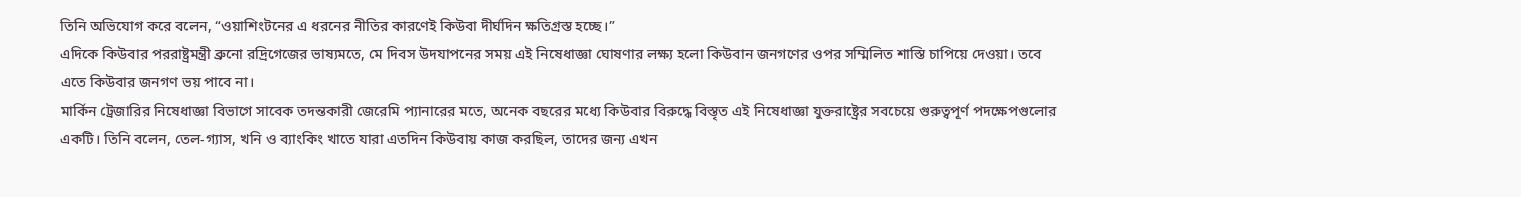তিনি অভিযোগ করে বলেন, “ওয়াশিংটনের এ ধরনের নীতির কারণেই কিউবা দীর্ঘদিন ক্ষতিগ্রস্ত হচ্ছে।”
এদিকে কিউবার পররাষ্ট্রমন্ত্রী ব্রুনো রদ্রিগেজের ভাষ্যমতে, মে দিবস উদযাপনের সময় এই নিষেধাজ্ঞা ঘোষণার লক্ষ্য হলো কিউবান জনগণের ওপর সম্মিলিত শাস্তি চাপিয়ে দেওয়া। তবে এতে কিউবার জনগণ ভয় পাবে না।
মার্কিন ট্রেজারির নিষেধাজ্ঞা বিভাগে সাবেক তদন্তকারী জেরেমি প্যানারের মতে, অনেক বছরের মধ্যে কিউবার বিরুদ্ধে বিস্তৃত এই নিষেধাজ্ঞা যুক্তরাষ্ট্রের সবচেয়ে গুরুত্বপূর্ণ পদক্ষেপগুলোর একটি। তিনি বলেন, তেল-গ্যাস, খনি ও ব্যাংকিং খাতে যারা এতদিন কিউবায় কাজ করছিল, তাদের জন্য এখন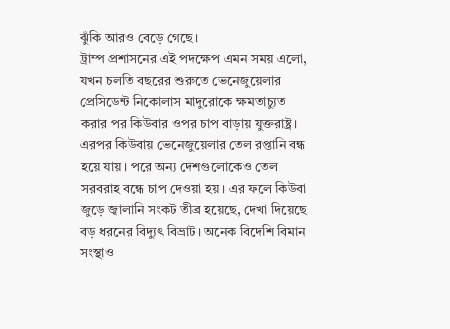ঝুঁকি আরও বেড়ে গেছে।
ট্রাম্প প্রশাসনের এই পদক্ষেপ এমন সময় এলো, যখন চলতি বছরের শুরুতে ভেনেজুয়েলার প্রেসিডেন্ট নিকোলাস মাদুরোকে ক্ষমতাচ্যুত করার পর কিউবার ওপর চাপ বাড়ায় যুক্তরাষ্ট্র। এরপর কিউবায় ভেনেজুয়েলার তেল রপ্তানি বন্ধ হয়ে যায়। পরে অন্য দেশগুলোকেও তেল সরবরাহ বন্ধে চাপ দেওয়া হয়। এর ফলে কিউবা জুড়ে জ্বালানি সংকট তীব্র হয়েছে, দেখা দিয়েছে বড় ধরনের বিদ্যুৎ বিভ্রাট। অনেক বিদেশি বিমান সংস্থাও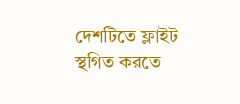দেশটিতে ফ্লাইট স্থগিত করতে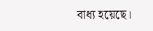বাধ্য হয়েছে।